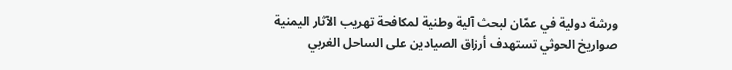ورشة دولية في عمّان لبحث آلية وطنية لمكافحة تهريب الآثار اليمنية
صواريخ الحوثي تستهدف أرزاق الصيادين على الساحل الغربي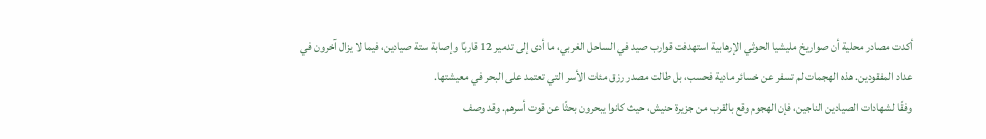أكدت مصادر محلية أن صواريخ مليشيا الحوثي الإرهابية استهدفت قوارب صيد في الساحل الغربي، ما أدى إلى تدمير 12 قاربًا وإصابة ستة صيادين، فيما لا يزال آخرون في عداد المفقودين. هذه الهجمات لم تسفر عن خسائر مادية فحسب، بل طالت مصدر رزق مئات الأسر التي تعتمد على البحر في معيشتها.
وفقًا لشهادات الصيادين الناجين، فإن الهجوم وقع بالقرب من جزيرة حنيش، حيث كانوا يبحرون بحثًا عن قوت أسرهم. وقد وصف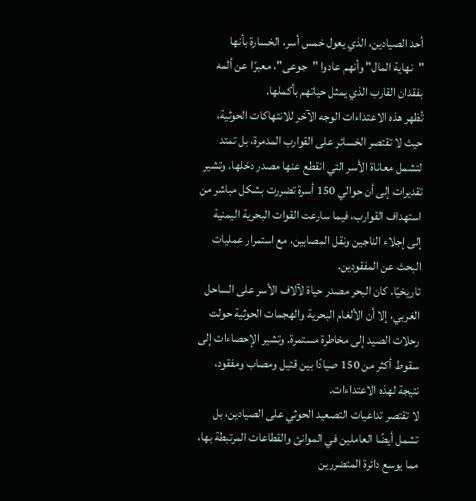أحد الصيادين، الذي يعول خمس أسر، الخسارة بأنها "نهاية المال" وأنهم عادوا "جوعى"، معبرًا عن ألمه بفقدان القارب الذي يمثل حياتهم بأكملها.
تُظهر هذه الاعتداءات الوجه الآخر للانتهاكات الحوثية، حيث لا تقتصر الخسائر على القوارب المدمرة، بل تمتد لتشمل معاناة الأسر التي انقطع عنها مصدر دخلها. وتشير تقديرات إلى أن حوالي 150 أسرة تضررت بشكل مباشر من استهداف القوارب، فيما سارعت القوات البحرية اليمنية إلى إجلاء الناجين ونقل المصابين، مع استمرار عمليات البحث عن المفقودين.
تاريخيًا، كان البحر مصدر حياة لآلاف الأسر على الساحل الغربي، إلا أن الألغام البحرية والهجمات الحوثية حولت رحلات الصيد إلى مخاطرة مستمرة. وتشير الإحصاءات إلى سقوط أكثر من 150 صيادًا بين قتيل ومصاب ومفقود، نتيجة لهذه الاعتداءات.
لا تقتصر تداعيات التصعيد الحوثي على الصيادين، بل تشمل أيضًا العاملين في الموانئ والقطاعات المرتبطة بها، مما يوسع دائرة المتضررين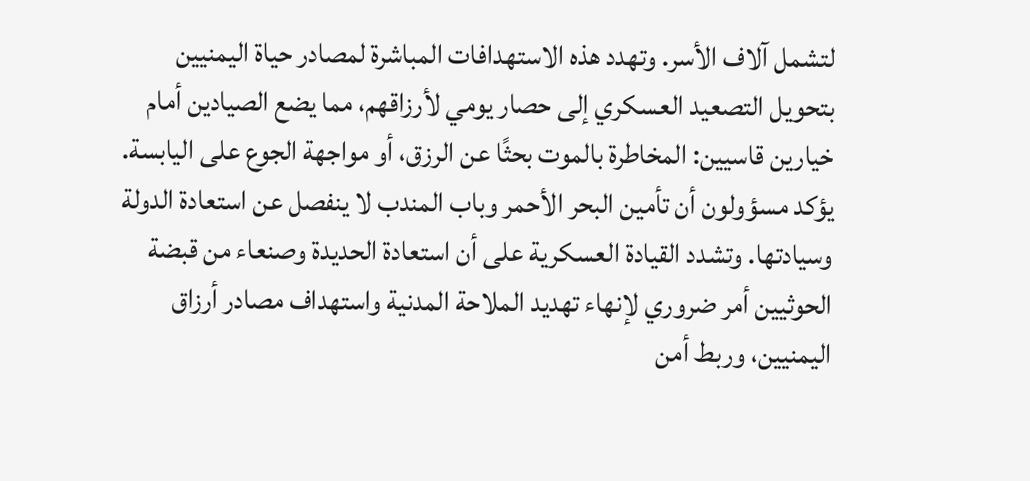لتشمل آلاف الأسر. وتهدد هذه الاستهدافات المباشرة لمصادر حياة اليمنيين بتحويل التصعيد العسكري إلى حصار يومي لأرزاقهم، مما يضع الصيادين أمام خيارين قاسيين: المخاطرة بالموت بحثًا عن الرزق، أو مواجهة الجوع على اليابسة.
يؤكد مسؤولون أن تأمين البحر الأحمر وباب المندب لا ينفصل عن استعادة الدولة وسيادتها. وتشدد القيادة العسكرية على أن استعادة الحديدة وصنعاء من قبضة الحوثيين أمر ضروري لإنهاء تهديد الملاحة المدنية واستهداف مصادر أرزاق اليمنيين، وربط أمن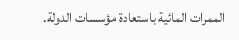الممرات المائية باستعادة مؤسسات الدولة.